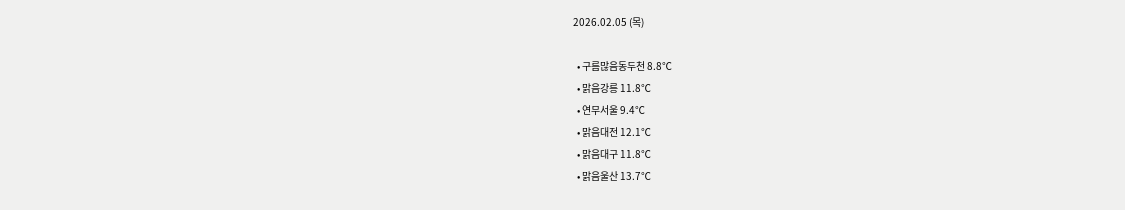2026.02.05 (목)

  • 구름많음동두천 8.8℃
  • 맑음강릉 11.8℃
  • 연무서울 9.4℃
  • 맑음대전 12.1℃
  • 맑음대구 11.8℃
  • 맑음울산 13.7℃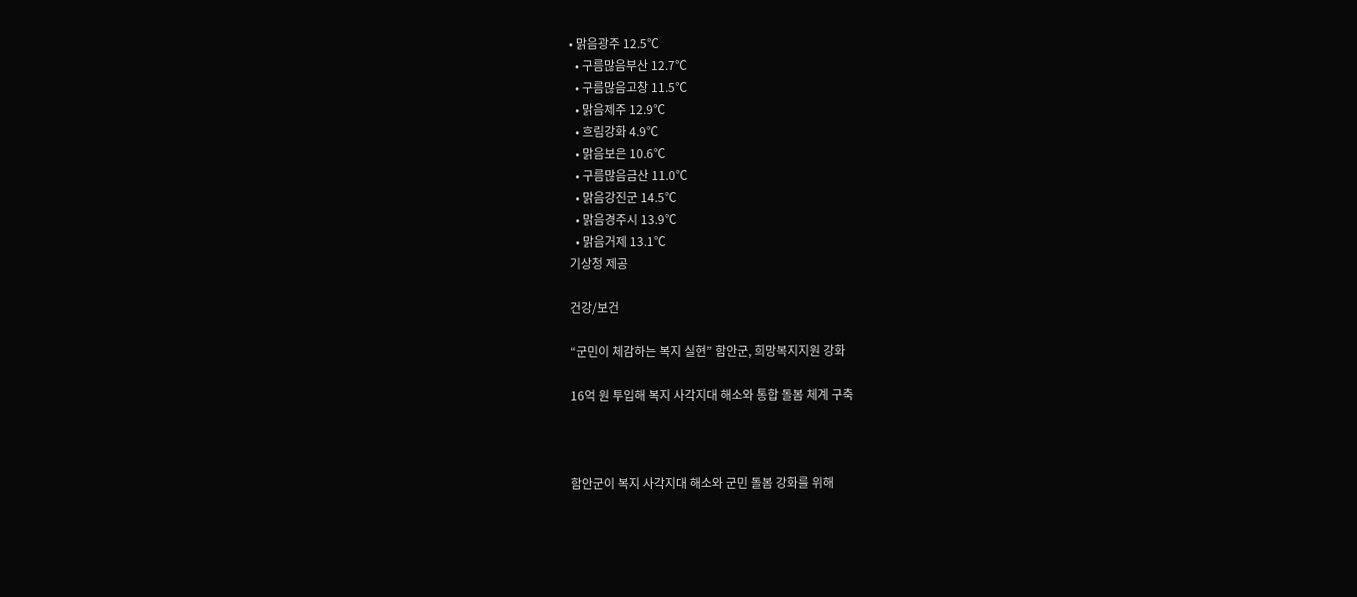• 맑음광주 12.5℃
  • 구름많음부산 12.7℃
  • 구름많음고창 11.5℃
  • 맑음제주 12.9℃
  • 흐림강화 4.9℃
  • 맑음보은 10.6℃
  • 구름많음금산 11.0℃
  • 맑음강진군 14.5℃
  • 맑음경주시 13.9℃
  • 맑음거제 13.1℃
기상청 제공

건강/보건

“군민이 체감하는 복지 실현” 함안군, 희망복지지원 강화

16억 원 투입해 복지 사각지대 해소와 통합 돌봄 체계 구축



함안군이 복지 사각지대 해소와 군민 돌봄 강화를 위해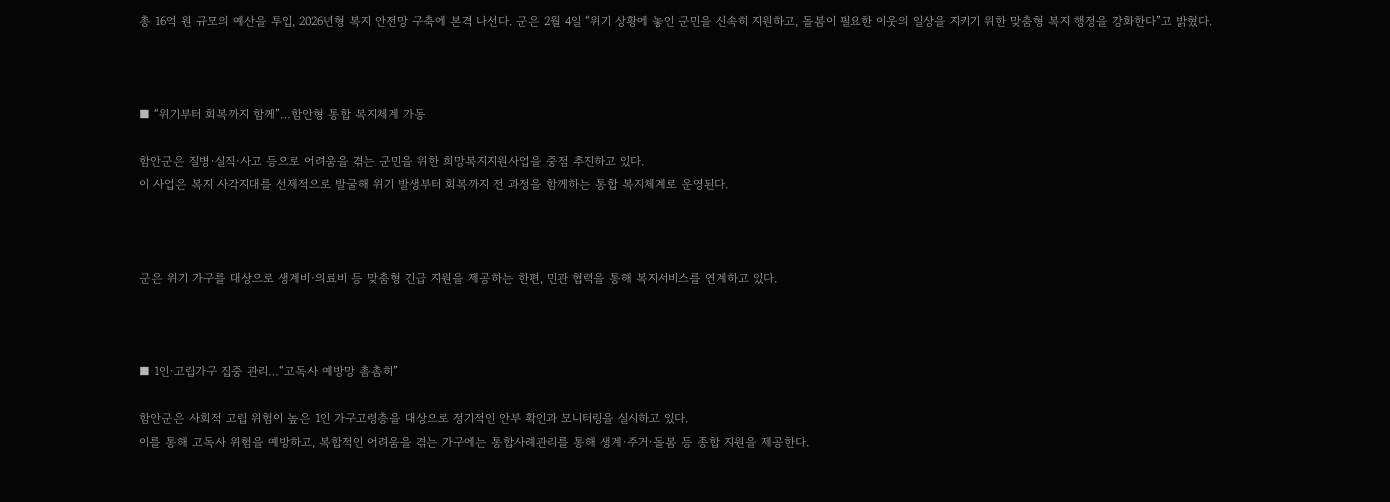총 16억 원 규모의 예산을 투입, 2026년형 복지 안전망 구축에 본격 나선다. 군은 2월 4일 “위기 상황에 놓인 군민을 신속히 지원하고, 돌봄이 필요한 이웃의 일상을 지키기 위한 맞춤형 복지 행정을 강화한다”고 밝혔다.



■ “위기부터 회복까지 함께”…함안형 통합 복지체계 가동

함안군은 질병·실직·사고 등으로 어려움을 겪는 군민을 위한 희망복지지원사업을 중점 추진하고 있다.
이 사업은 복지 사각지대를 선제적으로 발굴해 위기 발생부터 회복까지 전 과정을 함께하는 통합 복지체계로 운영된다.



군은 위기 가구를 대상으로 생계비·의료비 등 맞춤형 긴급 지원을 제공하는 한편, 민관 협력을 통해 복지서비스를 연계하고 있다.



■ 1인·고립가구 집중 관리…“고독사 예방망 촘촘히”

함안군은 사회적 고립 위험이 높은 1인 가구고령층을 대상으로 정기적인 안부 확인과 모니터링을 실시하고 있다.
이를 통해 고독사 위험을 예방하고, 복합적인 어려움을 겪는 가구에는 통합사례관리를 통해 생계·주거·돌봄 등 종합 지원을 제공한다.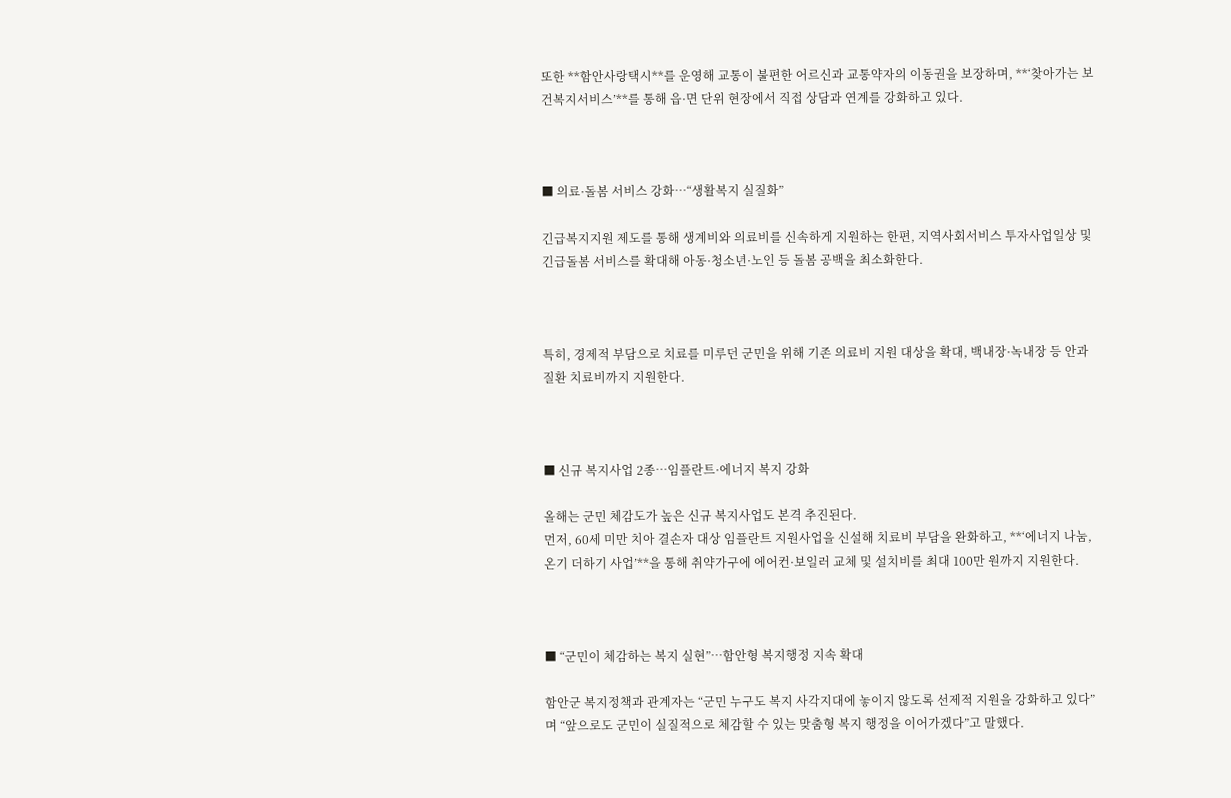또한 **함안사랑택시**를 운영해 교통이 불편한 어르신과 교통약자의 이동권을 보장하며, **‘찾아가는 보건복지서비스’**를 통해 읍·면 단위 현장에서 직접 상담과 연계를 강화하고 있다.



■ 의료·돌봄 서비스 강화…“생활복지 실질화”

긴급복지지원 제도를 통해 생계비와 의료비를 신속하게 지원하는 한편, 지역사회서비스 투자사업일상 및 긴급돌봄 서비스를 확대해 아동·청소년·노인 등 돌봄 공백을 최소화한다.



특히, 경제적 부담으로 치료를 미루던 군민을 위해 기존 의료비 지원 대상을 확대, 백내장·녹내장 등 안과 질환 치료비까지 지원한다.



■ 신규 복지사업 2종…임플란트·에너지 복지 강화

올해는 군민 체감도가 높은 신규 복지사업도 본격 추진된다.
먼저, 60세 미만 치아 결손자 대상 임플란트 지원사업을 신설해 치료비 부담을 완화하고, **‘에너지 나눔, 온기 더하기 사업’**을 통해 취약가구에 에어컨·보일러 교체 및 설치비를 최대 100만 원까지 지원한다.



■ “군민이 체감하는 복지 실현”…함안형 복지행정 지속 확대

함안군 복지정책과 관계자는 “군민 누구도 복지 사각지대에 놓이지 않도록 선제적 지원을 강화하고 있다”며 “앞으로도 군민이 실질적으로 체감할 수 있는 맞춤형 복지 행정을 이어가겠다”고 말했다.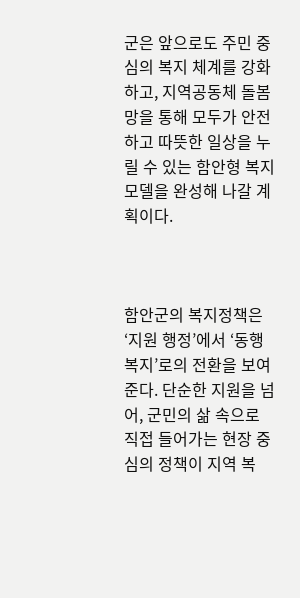군은 앞으로도 주민 중심의 복지 체계를 강화하고, 지역공동체 돌봄망을 통해 모두가 안전하고 따뜻한 일상을 누릴 수 있는 함안형 복지 모델을 완성해 나갈 계획이다.



함안군의 복지정책은 ‘지원 행정’에서 ‘동행 복지’로의 전환을 보여준다. 단순한 지원을 넘어, 군민의 삶 속으로 직접 들어가는 현장 중심의 정책이 지역 복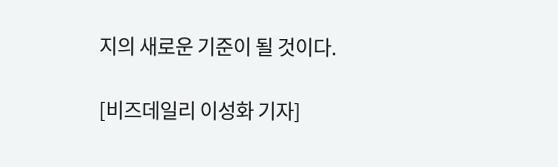지의 새로운 기준이 될 것이다.

[비즈데일리 이성화 기자]